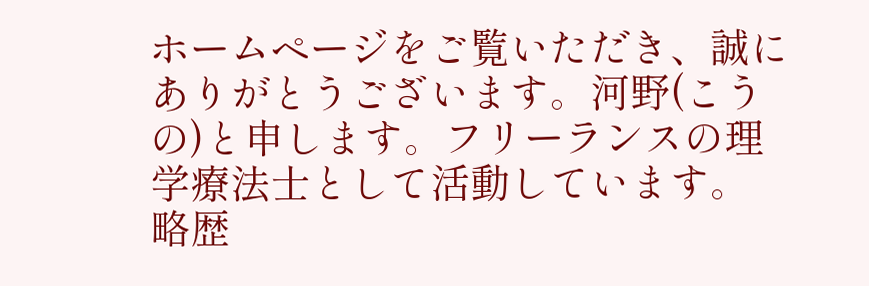ホームページをご覧いただき、誠にありがとうございます。河野(こうの)と申します。フリーランスの理学療法士として活動しています。
略歴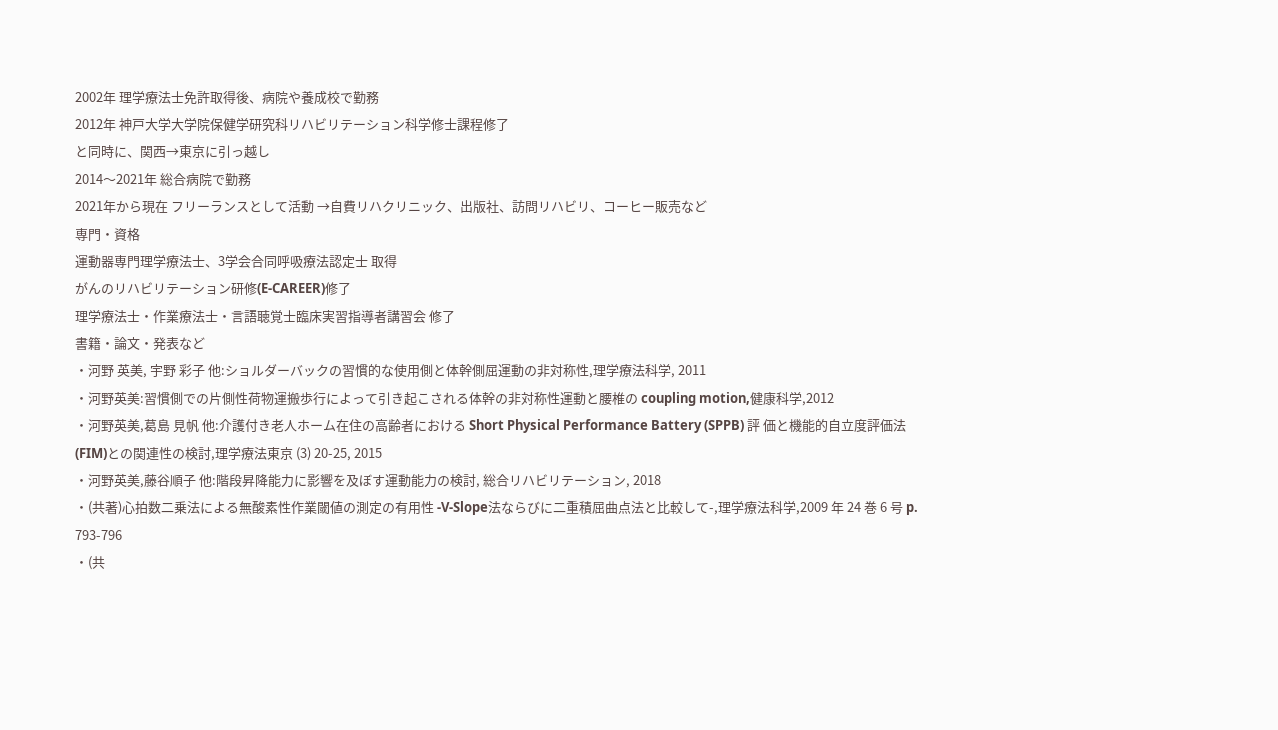2002年 理学療法士免許取得後、病院や養成校で勤務
2012年 神戸大学大学院保健学研究科リハビリテーション科学修士課程修了
と同時に、関西→東京に引っ越し
2014〜2021年 総合病院で勤務
2021年から現在 フリーランスとして活動 →自費リハクリニック、出版社、訪問リハビリ、コーヒー販売など
専門・資格
運動器専門理学療法士、3学会合同呼吸療法認定士 取得
がんのリハビリテーション研修(E-CAREER)修了
理学療法士・作業療法士・言語聴覚士臨床実習指導者講習会 修了
書籍・論文・発表など
・河野 英美, 宇野 彩子 他:ショルダーバックの習慣的な使用側と体幹側屈運動の非対称性,理学療法科学, 2011
・河野英美:習慣側での片側性荷物運搬歩行によって引き起こされる体幹の非対称性運動と腰椎の coupling motion,健康科学,2012
・河野英美,葛島 見帆 他:介護付き老人ホーム在住の高齢者における Short Physical Performance Battery (SPPB) 評 価と機能的自立度評価法(FIM)との関連性の検討,理学療法東京 (3) 20-25, 2015
・河野英美,藤谷順子 他:階段昇降能力に影響を及ぼす運動能力の検討, 総合リハビリテーション, 2018
・(共著)心拍数二乗法による無酸素性作業閾値の測定の有用性 -V-Slope法ならびに二重積屈曲点法と比較して-,理学療法科学,2009 年 24 巻 6 号 p. 793-796
・(共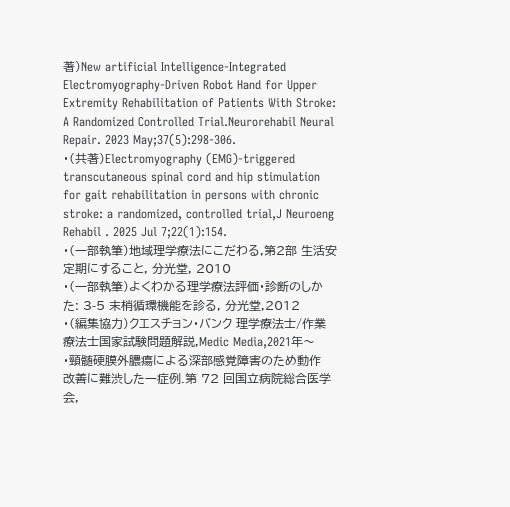著)New artificial Intelligence-Integrated Electromyography-Driven Robot Hand for Upper Extremity Rehabilitation of Patients With Stroke: A Randomized Controlled Trial.Neurorehabil Neural Repair. 2023 May;37(5):298-306.
・(共著)Electromyography (EMG)-triggered transcutaneous spinal cord and hip stimulation for gait rehabilitation in persons with chronic stroke: a randomized, controlled trial,J Neuroeng Rehabil . 2025 Jul 7;22(1):154.
・(一部執筆)地域理学療法にこだわる,第2部 生活安定期にすること, 分光堂, 2010
・(一部執筆)よくわかる理学療法評価・診断のしかた: 3-5 末梢循環機能を診る, 分光堂,2012
・(編集協力)クエスチョン・バンク 理学療法士/作業療法士国家試験問題解説,Medic Media,2021年〜
・頸髄硬膜外膿瘍による深部感覚障害のため動作改善に難渋した一症例.第 72 回国立病院総合医学会,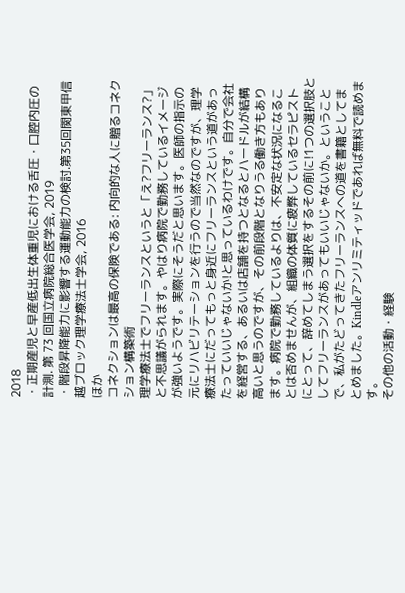2018
・正期産児と早産低出生体重児における舌圧・口腔内圧の計測. 第 73 回国立病院総合医学会, 2019
・階段昇降能力に影響する運動能力の検討.第35回関東甲信越ブロック理学療法士学会, 2016
ほか
コネクションは最高の保険である: 内向的な人に贈るコネクション構築術
理学療法士でフリーランスというと「え?フリーランス?」と不思議がられます。やはり病院で勤務しているイメージが強いようです。実際にそうだと思います。医師の指示の元にリハビリテーションを行うので当然なのですが、理学療法士にだってもっと身近にフリーランスという道があったっていいじゃないか!と思っているわけです。自分で会社を経営する、あるいは店舗を持つとなるとハードルが結構高いと思うのですが、その前段階となりうる働き方もあります。病院で勤務しているよりは、不安定な状況になることは否めませんが、組織の体質に疲弊しているセラピストにとって、辞めてしまう選択をするその前に!1つの選択肢としてフリーランスがあってもいいじゃないか。ということで、私がたどってきたフリーランスへの道を書籍としてまとめました。Kindleアンリミティッドであれば無料で読めます。
その他の活動・経験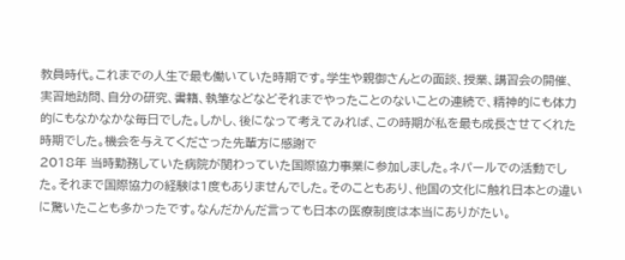教員時代。これまでの人生で最も働いていた時期です。学生や親御さんとの面談、授業、講習会の開催、実習地訪問、自分の研究、書籍、執筆などなどそれまでやったことのないことの連続で、精神的にも体力的にもなかなかな毎日でした。しかし、後になって考えてみれば、この時期が私を最も成長させてくれた時期でした。機会を与えてくださった先輩方に感謝で
2018年 当時勤務していた病院が関わっていた国際協力事業に参加しました。ネパールでの活動でした。それまで国際協力の経験は1度もありませんでした。そのこともあり、他国の文化に触れ日本との違いに驚いたことも多かったです。なんだかんだ言っても日本の医療制度は本当にありがたい。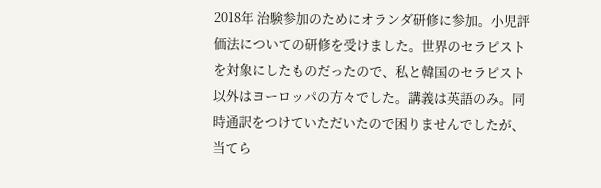2018年 治験参加のためにオランダ研修に参加。小児評価法についての研修を受けました。世界のセラピストを対象にしたものだったので、私と韓国のセラピスト以外はヨーロッパの方々でした。講義は英語のみ。同時通訳をつけていただいたので困りませんでしたが、当てら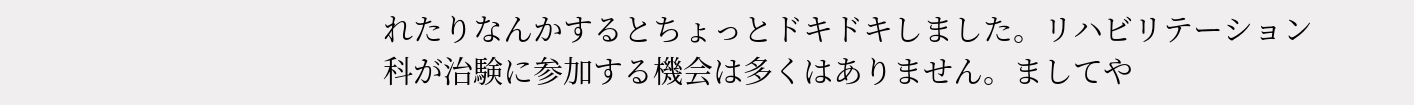れたりなんかするとちょっとドキドキしました。リハビリテーション科が治験に参加する機会は多くはありません。ましてや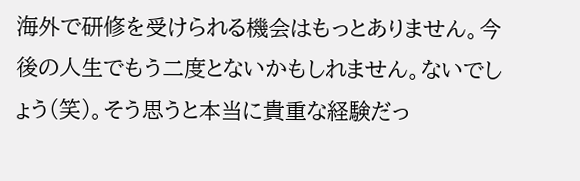海外で研修を受けられる機会はもっとありません。今後の人生でもう二度とないかもしれません。ないでしょう(笑)。そう思うと本当に貴重な経験だっ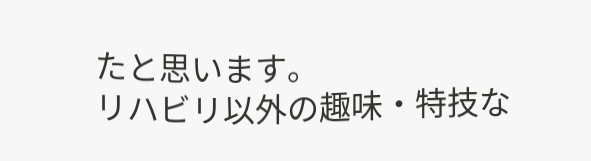たと思います。
リハビリ以外の趣味・特技な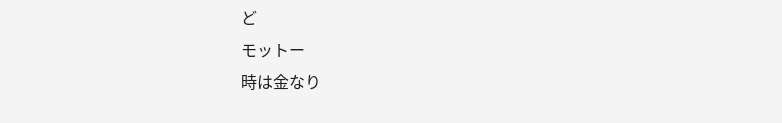ど
モットー
時は金なり